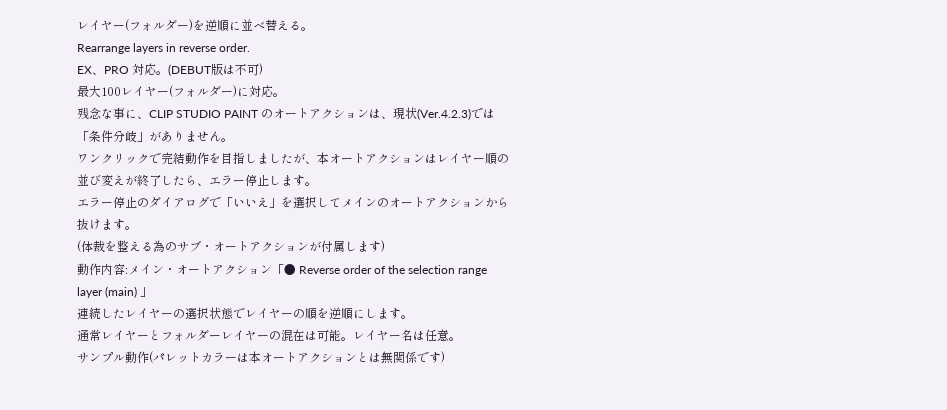レイヤー(フォルダー)を逆順に並べ替える。
Rearrange layers in reverse order.
EX、PRO 対応。(DEBUT版は不可)
最大100レイヤー(フォルダー)に対応。
残念な事に、CLIP STUDIO PAINT のオートアクションは、現状(Ver.4.2.3)では「条件分岐」がありません。
ワンクリックで完結動作を目指しましたが、本オートアクションはレイヤー順の並び変えが終了したら、エラー停止します。
エラー停止のダイアログで「いいえ」を選択してメインのオートアクションから抜けます。
(体裁を整える為のサブ・オートアクションが付属します)
動作内容:メイン・オートアクション「● Reverse order of the selection range layer (main) 」
連続したレイヤーの選択状態でレイヤーの順を逆順にします。
通常レイヤーとフォルダーレイヤーの混在は可能。レイヤー名は任意。
サンプル動作(パレットカラーは本オートアクションとは無関係です)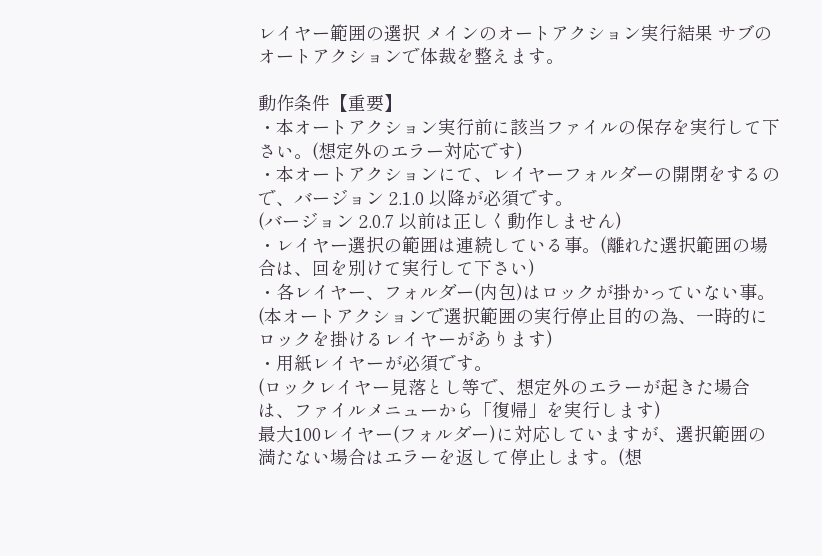レイヤー範囲の選択 メインのオートアクション実行結果 サブのオートアクションで体裁を整えます。

動作条件【重要】
・本オートアクション実行前に該当ファイルの保存を実行して下さい。(想定外のエラー対応です)
・本オートアクションにて、レイヤーフォルダーの開閉をするので、バージョン 2.1.0 以降が必須です。
(バージョン 2.0.7 以前は正しく動作しません)
・レイヤー選択の範囲は連続している事。(離れた選択範囲の場合は、回を別けて実行して下さい)
・各レイヤー、フォルダー(内包)はロックが掛かっていない事。
(本オートアクションで選択範囲の実行停止目的の為、一時的にロックを掛けるレイヤーがあります)
・用紙レイヤーが必須です。
(ロックレイヤー見落とし等で、想定外のエラーが起きた場合は、ファイルメニューから「復帰」を実行します)
最大100レイヤー(フォルダー)に対応していますが、選択範囲の満たない場合はエラーを返して停止します。(想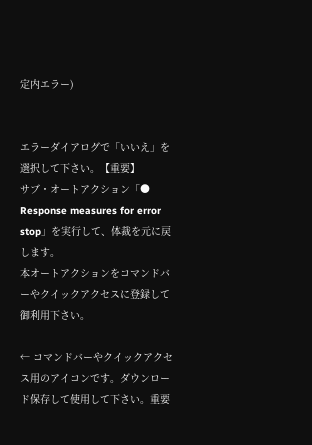定内エラー)


エラーダイアログで「いいえ」を選択して下さい。【重要】
サブ・オートアクション「● Response measures for error stop」を実行して、体裁を元に戻します。
本オートアクションをコマンドバーやクイックアクセスに登録して御利用下さい。

← コマンドバーやクイックアクセス用のアイコンです。ダウンロード保存して使用して下さい。重要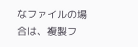なファイルの場合は、複製フ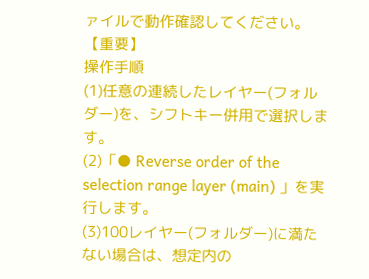ァイルで動作確認してください。【重要】
操作手順
(1)任意の連続したレイヤー(フォルダー)を、シフトキー併用で選択します。
(2)「● Reverse order of the selection range layer (main) 」を実行します。
(3)100レイヤー(フォルダー)に満たない場合は、想定内の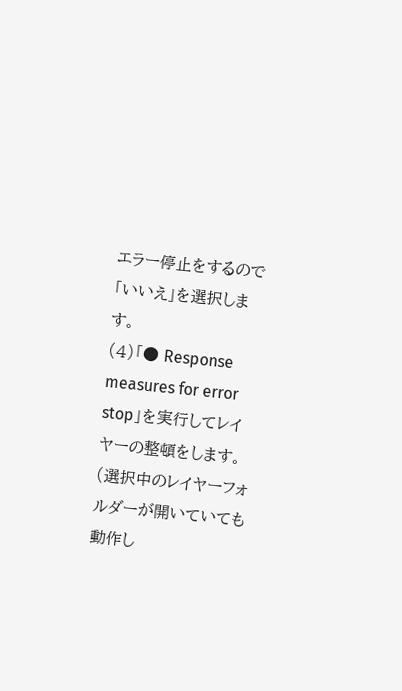エラー停止をするので「いいえ」を選択します。
(4)「● Response measures for error stop」を実行してレイヤーの整頓をします。
(選択中のレイヤーフォルダーが開いていても動作し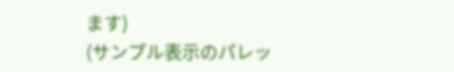ます)
(サンプル表示のパレッ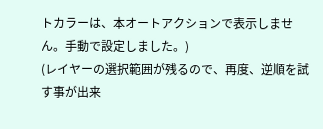トカラーは、本オートアクションで表示しません。手動で設定しました。)
(レイヤーの選択範囲が残るので、再度、逆順を試す事が出来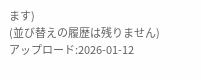ます)
(並び替えの履歴は残りません)
アップロード:2026-01-12